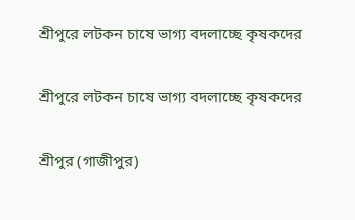শ্রীপুরে লটকন চাষে ভাগ্য বদলাচ্ছে কৃষকদের

শ্রীপুরে লটকন চাষে ভাগ্য বদলাচ্ছে কৃষকদের

শ্রীপুর (গাজীপুর)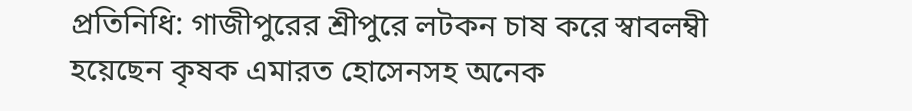প্রতিনিধি: গাজীপুরের শ্রীপুরে লটকন চাষ করে স্বাবলম্বী হয়েছেন কৃষক এমারত হোসেনসহ অনেক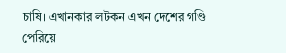চাষি। এখানকার লটকন এখন দেশের গণ্ডি পেরিয়ে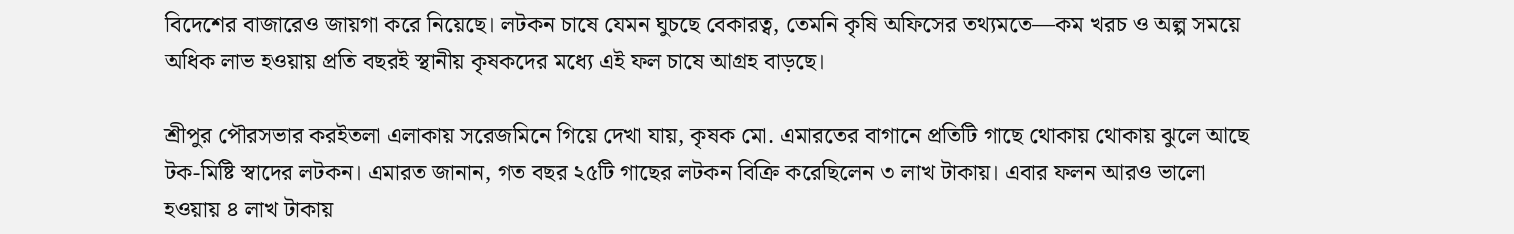বিদেশের বাজারেও জায়গা করে নিয়েছে। লটকন চাষে যেমন ঘুচছে বেকারত্ব, তেমনি কৃষি অফিসের তথ্যমতে—কম খরচ ও অল্প সময়ে অধিক লাভ হওয়ায় প্রতি বছরই স্থানীয় কৃষকদের মধ্যে এই ফল চাষে আগ্রহ বাড়ছে।

শ্রীপুর পৌরসভার করইতলা এলাকায় সরেজমিনে গিয়ে দেখা যায়, কৃষক মো. এমারতের বাগানে প্রতিটি গাছে থোকায় থোকায় ঝুলে আছে টক-মিষ্টি স্বাদের লটকন। এমারত জানান, গত বছর ২৫টি গাছের লটকন বিক্রি করেছিলেন ৩ লাখ টাকায়। এবার ফলন আরও ভালো হওয়ায় ৪ লাখ টাকায়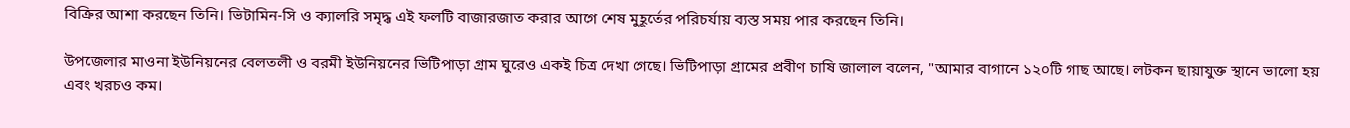বিক্রির আশা করছেন তিনি। ভিটামিন-সি ও ক্যালরি সমৃদ্ধ এই ফলটি বাজারজাত করার আগে শেষ মুহূর্তের পরিচর্যায় ব্যস্ত সময় পার করছেন তিনি।

উপজেলার মাওনা ইউনিয়নের বেলতলী ও বরমী ইউনিয়নের ভিটিপাড়া গ্রাম ঘুরেও একই চিত্র দেখা গেছে। ভিটিপাড়া গ্রামের প্রবীণ চাষি জালাল বলেন, "আমার বাগানে ১২০টি গাছ আছে। লটকন ছায়াযুক্ত স্থানে ভালো হয় এবং খরচও কম।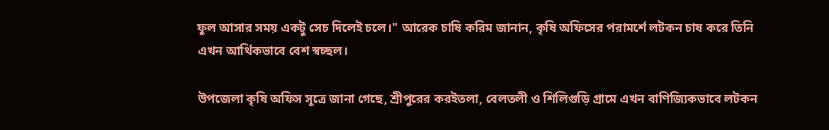ফুল আসার সময় একটু সেচ দিলেই চলে।" আরেক চাষি করিম জানান, কৃষি অফিসের পরামর্শে লটকন চাষ করে তিনি এখন আর্থিকভাবে বেশ স্বচ্ছল।

উপজেলা কৃষি অফিস সূত্রে জানা গেছে, শ্রীপুরের করইতলা, বেলতলী ও শিলিগুড়ি গ্রামে এখন বাণিজ্যিকভাবে লটকন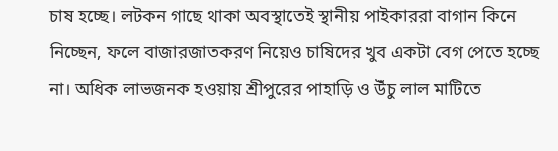চাষ হচ্ছে। লটকন গাছে থাকা অবস্থাতেই স্থানীয় পাইকাররা বাগান কিনে নিচ্ছেন, ফলে বাজারজাতকরণ নিয়েও চাষিদের খুব একটা বেগ পেতে হচ্ছে না। অধিক লাভজনক হওয়ায় শ্রীপুরের পাহাড়ি ও উঁচু লাল মাটিতে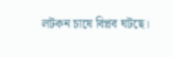লটকন চাষে বিপ্লব ঘটছে।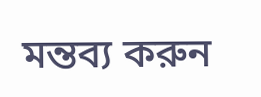মন্তব্য করুন